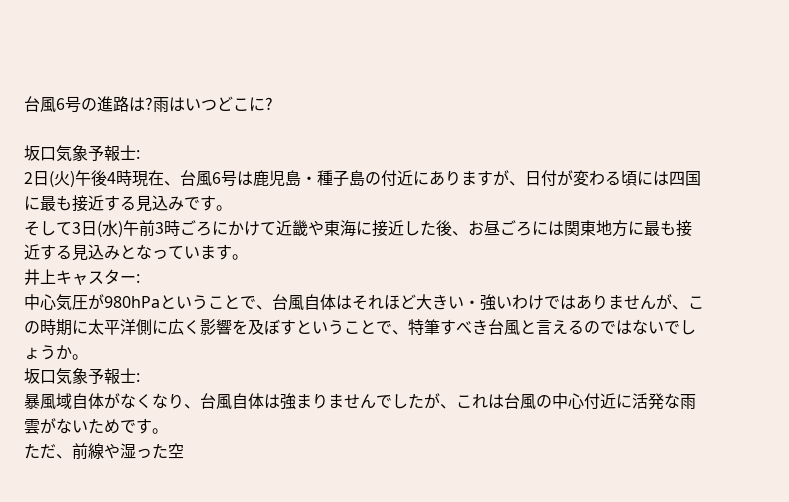台風6号の進路は?雨はいつどこに?

坂口気象予報士:
2日(火)午後4時現在、台風6号は鹿児島・種子島の付近にありますが、日付が変わる頃には四国に最も接近する見込みです。
そして3日(水)午前3時ごろにかけて近畿や東海に接近した後、お昼ごろには関東地方に最も接近する見込みとなっています。
井上キャスター:
中心気圧が980hPaということで、台風自体はそれほど大きい・強いわけではありませんが、この時期に太平洋側に広く影響を及ぼすということで、特筆すべき台風と言えるのではないでしょうか。
坂口気象予報士:
暴風域自体がなくなり、台風自体は強まりませんでしたが、これは台風の中心付近に活発な雨雲がないためです。
ただ、前線や湿った空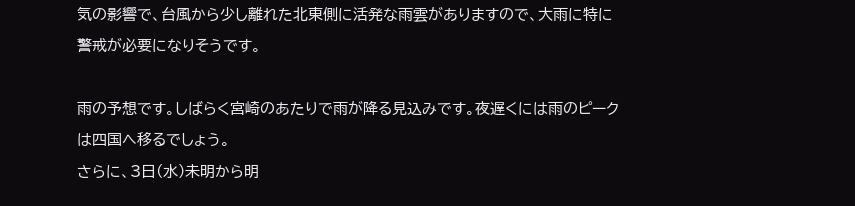気の影響で、台風から少し離れた北東側に活発な雨雲がありますので、大雨に特に警戒が必要になりそうです。

雨の予想です。しばらく宮崎のあたりで雨が降る見込みです。夜遅くには雨のピークは四国へ移るでしょう。
さらに、3日(水)未明から明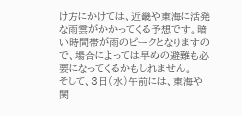け方にかけては、近畿や東海に活発な雨雲がかかってくる予想です。暗い時間帯が雨のピークとなりますので、場合によっては早めの避難も必要になってくるかもしれません。
そして、3日(水)午前には、東海や関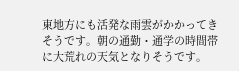東地方にも活発な雨雲がかかってきそうです。朝の通勤・通学の時間帯に大荒れの天気となりそうです。